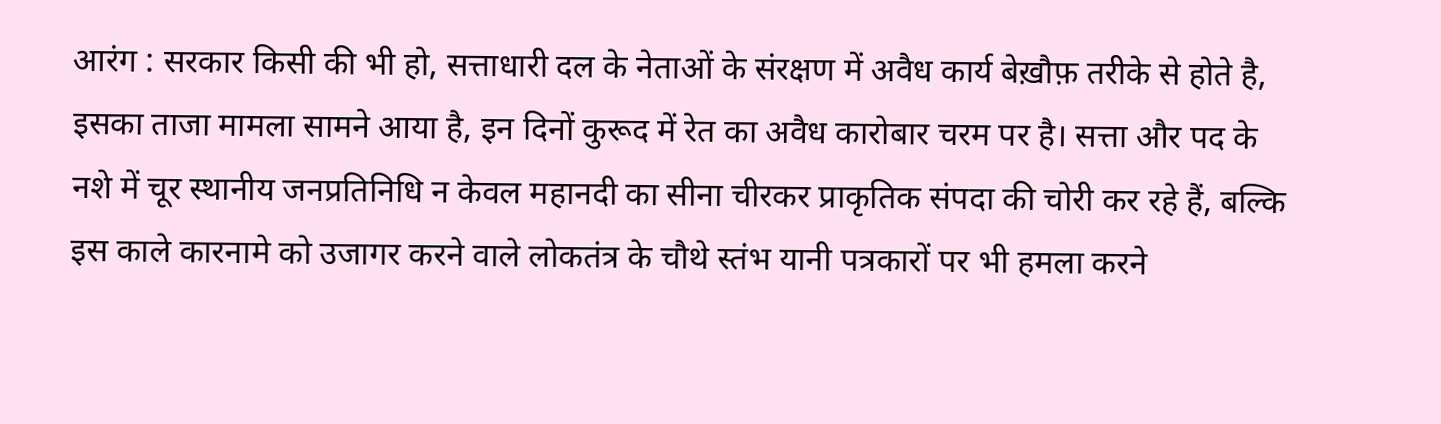आरंग : सरकार किसी की भी हो, सत्ताधारी दल के नेताओं के संरक्षण में अवैध कार्य बेख़ौफ़ तरीके से होते है, इसका ताजा मामला सामने आया है, इन दिनों कुरूद में रेत का अवैध कारोबार चरम पर है। सत्ता और पद के नशे में चूर स्थानीय जनप्रतिनिधि न केवल महानदी का सीना चीरकर प्राकृतिक संपदा की चोरी कर रहे हैं, बल्कि इस काले कारनामे को उजागर करने वाले लोकतंत्र के चौथे स्तंभ यानी पत्रकारों पर भी हमला करने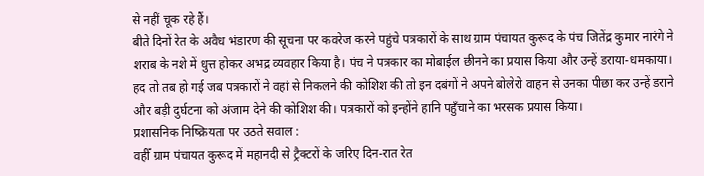से नहीं चूक रहे हैं।
बीते दिनों रेत के अवैध भंडारण की सूचना पर कवरेज करने पहुंचे पत्रकारों के साथ ग्राम पंचायत कुरूद के पंच जितेंद्र कुमार नारंगे ने शराब के नशे में धुत्त होकर अभद्र व्यवहार किया है। पंच ने पत्रकार का मोबाईल छीनने का प्रयास किया और उन्हें डराया-धमकाया। हद तो तब हो गई जब पत्रकारों ने वहां से निकलने की कोशिश की तो इन दबंगों ने अपने बोलेरो वाहन से उनका पीछा कर उन्हें डराने और बड़ी दुर्घटना को अंजाम देने की कोशिश की। पत्रकारों को इन्होंने हानि पहुँचाने का भरसक प्रयास किया।
प्रशासनिक निष्क्रियता पर उठते सवाल :
वहीँ ग्राम पंचायत कुरूद में महानदी से ट्रैक्टरों के जरिए दिन-रात रेत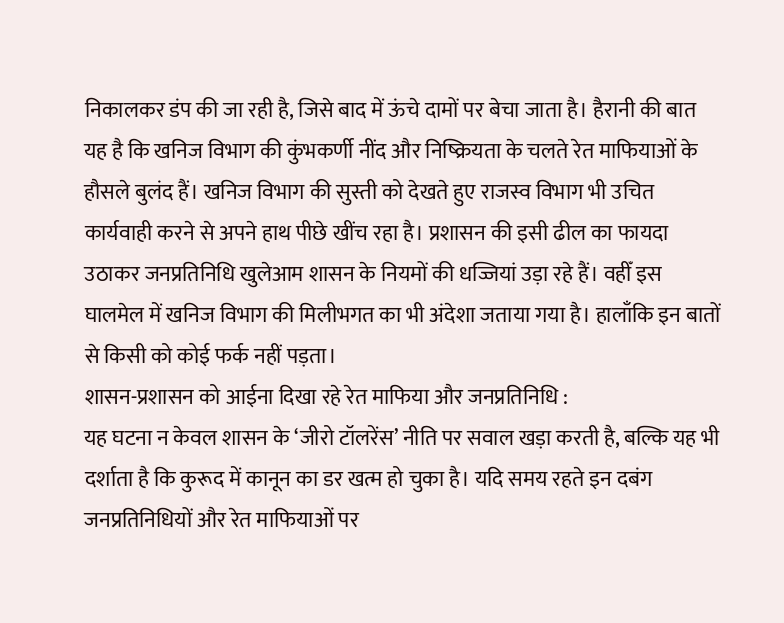निकालकर डंप की जा रही है, जिसे बाद में ऊंचे दामों पर बेचा जाता है। हैरानी की बात यह है कि खनिज विभाग की कुंभकर्णी नींद और निष्क्रियता के चलते रेत माफियाओं के हौसले बुलंद हैं। खनिज विभाग की सुस्ती को देखते हुए राजस्व विभाग भी उचित कार्यवाही करने से अपने हाथ पीछे खींच रहा है। प्रशासन की इसी ढील का फायदा उठाकर जनप्रतिनिधि खुलेआम शासन के नियमों की धज्जियां उड़ा रहे हैं। वहीँ इस घालमेल में खनिज विभाग की मिलीभगत का भी अंदेशा जताया गया है। हालाँकि इन बातों से किसी को कोई फर्क नहीं पड़ता।
शासन-प्रशासन को आईना दिखा रहे रेत माफिया और जनप्रतिनिधि :
यह घटना न केवल शासन के ‘जीरो टॉलरेंस’ नीति पर सवाल खड़ा करती है, बल्कि यह भी दर्शाता है कि कुरूद में कानून का डर खत्म हो चुका है। यदि समय रहते इन दबंग जनप्रतिनिधियों और रेत माफियाओं पर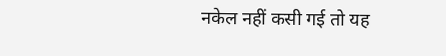नकेल नहीं कसी गई तो यह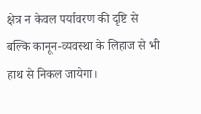क्षेत्र न केवल पर्यावरण की दृष्टि से बल्कि कानून-व्यवस्था के लिहाज से भी हाथ से निकल जायेगा।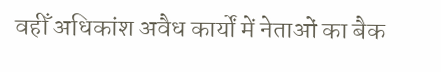वहीँ अधिकांश अवैध कार्यों में नेताओं का बैक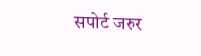सपोर्ट जरुर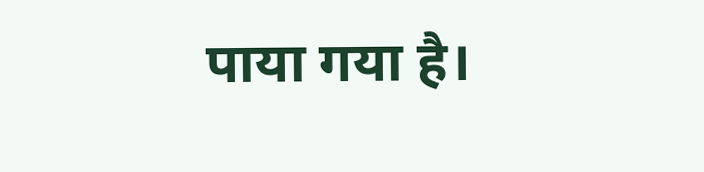पाया गया है।